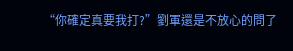“你確定真要我打?”劉軍還是不放心的問了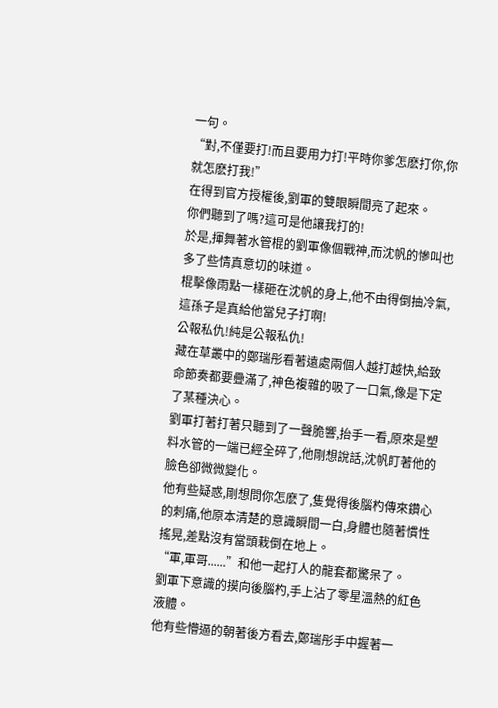一句。
“對,不僅要打!而且要用力打!平時你爹怎麽打你,你就怎麽打我!”
在得到官方授權後,劉軍的雙眼瞬間亮了起來。
你們聽到了嗎?這可是他讓我打的!
於是,揮舞著水管棍的劉軍像個戰神,而沈帆的慘叫也多了些情真意切的味道。
棍擊像雨點一樣砸在沈帆的身上,他不由得倒抽冷氣,這孫子是真給他當兒子打啊!
公報私仇!純是公報私仇!
藏在草叢中的鄭瑞彤看著遠處兩個人越打越快,給致命節奏都要疊滿了,神色複雜的吸了一口氣,像是下定了某種決心。
劉軍打著打著只聽到了一聲脆響,抬手一看,原來是塑料水管的一端已經全碎了,他剛想說話,沈帆盯著他的臉色卻微微變化。
他有些疑惑,剛想問你怎麽了,隻覺得後腦杓傳來鑽心的刺痛,他原本清楚的意識瞬間一白,身體也隨著慣性搖晃,差點沒有當頭栽倒在地上。
“軍,軍哥......”和他一起打人的龍套都驚呆了。
劉軍下意識的摸向後腦杓,手上沾了零星溫熱的紅色液體。
他有些懵逼的朝著後方看去,鄭瑞彤手中握著一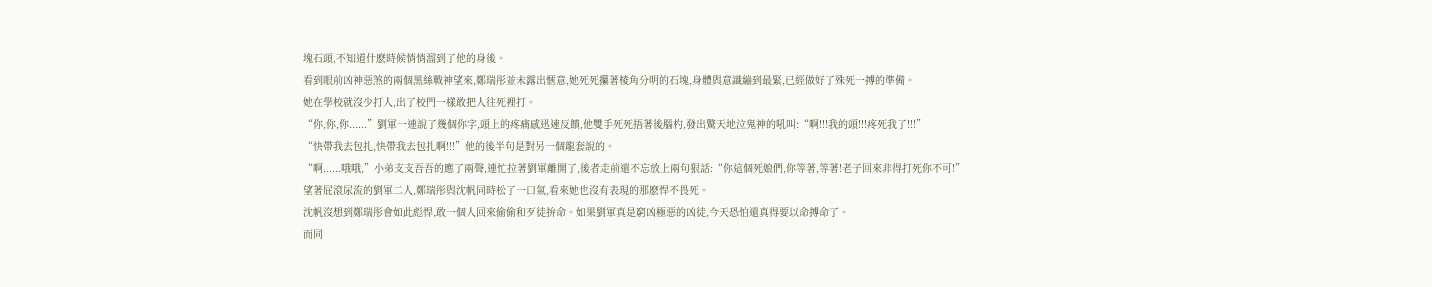塊石頭,不知道什麽時候悄悄溜到了他的身後。
看到眼前凶神惡煞的兩個黑絲戰神望來,鄭瑞彤並未露出愜意,她死死攥著棱角分明的石塊,身體與意識繃到最緊,已經做好了殊死一搏的準備。
她在學校就沒少打人,出了校門一樣敢把人往死裡打。
“你,你,你......”劉軍一連說了幾個你字,頭上的疼痛感迅速反饋,他雙手死死捂著後腦杓,發出驚天地泣鬼神的吼叫:“啊!!!我的頭!!!疼死我了!!!”
“快帶我去包扎,快帶我去包扎啊!!!”他的後半句是對另一個龍套說的。
“啊......哦哦,”小弟支支吾吾的應了兩聲,連忙拉著劉軍離開了,後者走前還不忘放上兩句狠話:“你這個死娘們,你等著,等著!老子回來非得打死你不可!”
望著屁滾尿流的劉軍二人,鄭瑞彤與沈帆同時松了一口氣,看來她也沒有表現的那麽悍不畏死。
沈帆沒想到鄭瑞彤會如此彪悍,敢一個人回來偷偷和歹徒拚命。如果劉軍真是窮凶極惡的凶徒,今天恐怕還真得要以命搏命了。
而同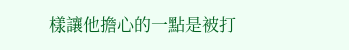樣讓他擔心的一點是被打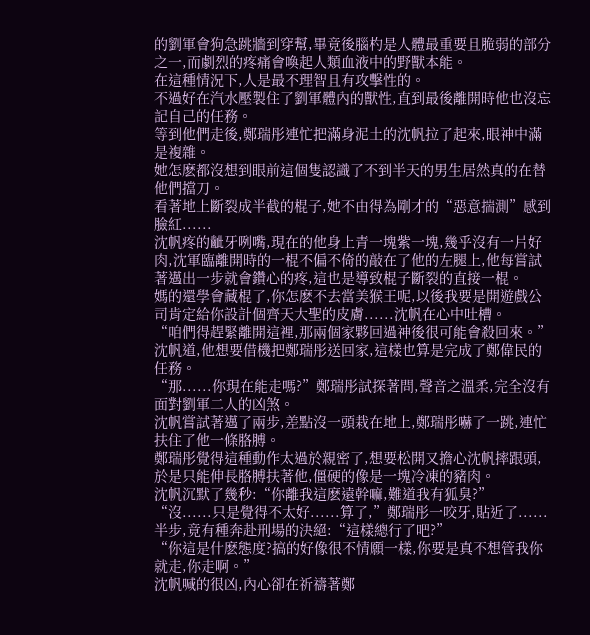的劉軍會狗急跳牆到穿幫,畢竟後腦杓是人體最重要且脆弱的部分之一,而劇烈的疼痛會喚起人類血液中的野獸本能。
在這種情況下,人是最不理智且有攻擊性的。
不過好在汽水壓製住了劉軍體內的獸性,直到最後離開時他也沒忘記自己的任務。
等到他們走後,鄭瑞彤連忙把滿身泥土的沈帆拉了起來,眼神中滿是複雜。
她怎麽都沒想到眼前這個隻認識了不到半天的男生居然真的在替他們擋刀。
看著地上斷裂成半截的棍子,她不由得為剛才的“惡意揣測”感到臉紅......
沈帆疼的齜牙咧嘴,現在的他身上青一塊紫一塊,幾乎沒有一片好肉,沈軍臨離開時的一棍不偏不倚的敲在了他的左腿上,他每嘗試著邁出一步就會鑽心的疼,這也是導致棍子斷裂的直接一棍。
媽的還學會藏棍了,你怎麽不去當美猴王呢,以後我要是開遊戲公司肯定給你設計個齊天大聖的皮膚......沈帆在心中吐槽。
“咱們得趕緊離開這裡,那兩個家夥回過神後很可能會殺回來。”沈帆道,他想要借機把鄭瑞彤送回家,這樣也算是完成了鄭偉民的任務。
“那......你現在能走嗎?”鄭瑞彤試探著問,聲音之溫柔,完全沒有面對劉軍二人的凶煞。
沈帆嘗試著邁了兩步,差點沒一頭栽在地上,鄭瑞彤嚇了一跳,連忙扶住了他一條胳膊。
鄭瑞彤覺得這種動作太過於親密了,想要松開又擔心沈帆摔跟頭,於是只能伸長胳膊扶著他,僵硬的像是一塊冷凍的豬肉。
沈帆沉默了幾秒:“你離我這麽遠幹嘛,難道我有狐臭?”
“沒......只是覺得不太好......算了,”鄭瑞彤一咬牙,貼近了......半步,竟有種奔赴刑場的決絕:“這樣總行了吧?”
“你這是什麽態度?搞的好像很不情願一樣,你要是真不想管我你就走,你走啊。”
沈帆喊的很凶,內心卻在祈禱著鄭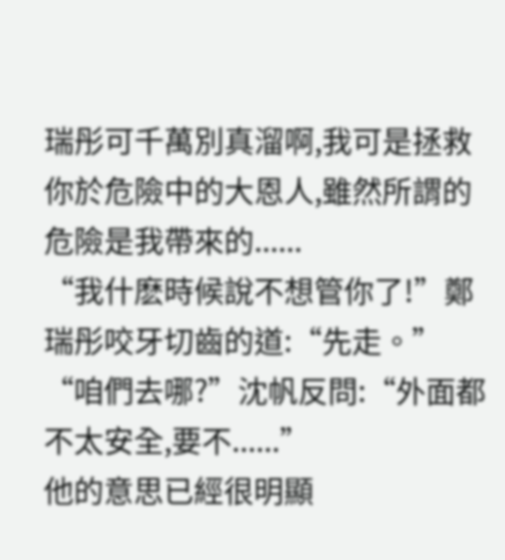瑞彤可千萬別真溜啊,我可是拯救你於危險中的大恩人,雖然所謂的危險是我帶來的......
“我什麽時候說不想管你了!”鄭瑞彤咬牙切齒的道:“先走。”
“咱們去哪?”沈帆反問:“外面都不太安全,要不......”
他的意思已經很明顯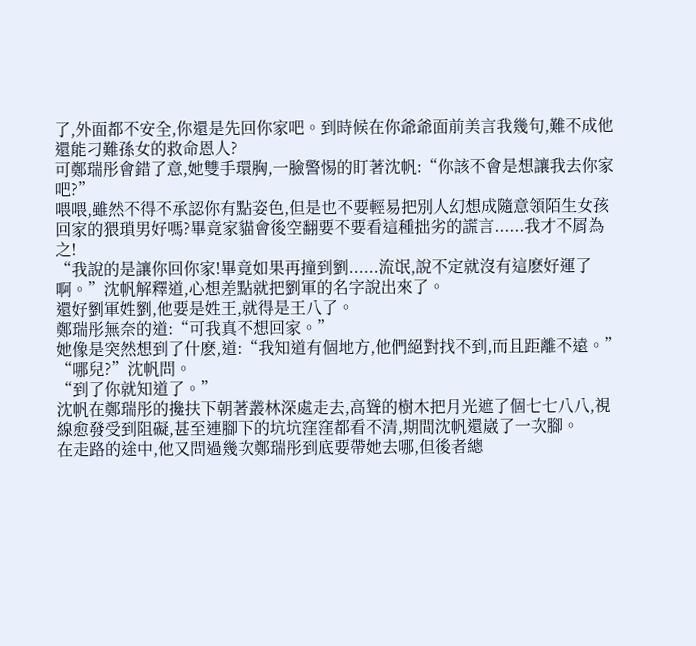了,外面都不安全,你還是先回你家吧。到時候在你爺爺面前美言我幾句,難不成他還能刁難孫女的救命恩人?
可鄭瑞彤會錯了意,她雙手環胸,一臉警惕的盯著沈帆:“你該不會是想讓我去你家吧?”
喂喂,雖然不得不承認你有點姿色,但是也不要輕易把別人幻想成隨意領陌生女孩回家的猥瑣男好嗎?畢竟家貓會後空翻要不要看這種拙劣的謊言......我才不屑為之!
“我說的是讓你回你家!畢竟如果再撞到劉......流氓,說不定就沒有這麽好運了啊。”沈帆解釋道,心想差點就把劉軍的名字說出來了。
還好劉軍姓劉,他要是姓王,就得是王八了。
鄭瑞彤無奈的道:“可我真不想回家。”
她像是突然想到了什麽,道:“我知道有個地方,他們絕對找不到,而且距離不遠。”
“哪兒?”沈帆問。
“到了你就知道了。”
沈帆在鄭瑞彤的攙扶下朝著叢林深處走去,高聳的樹木把月光遮了個七七八八,視線愈發受到阻礙,甚至連腳下的坑坑窪窪都看不清,期間沈帆還崴了一次腳。
在走路的途中,他又問過幾次鄭瑞彤到底要帶她去哪,但後者總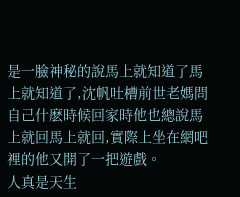是一臉神秘的說馬上就知道了馬上就知道了,沈帆吐槽前世老媽問自己什麽時候回家時他也總說馬上就回馬上就回,實際上坐在網吧裡的他又開了一把遊戲。
人真是天生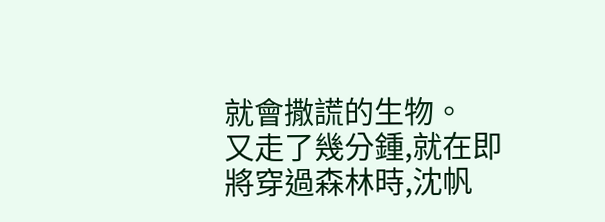就會撒謊的生物。
又走了幾分鍾,就在即將穿過森林時,沈帆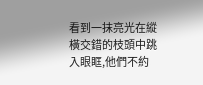看到一抹亮光在縱橫交錯的枝頭中跳入眼眶,他們不約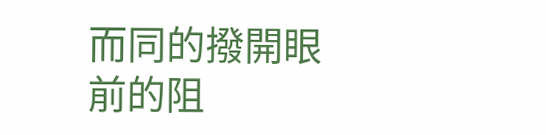而同的撥開眼前的阻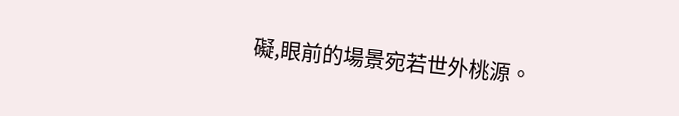礙,眼前的場景宛若世外桃源。